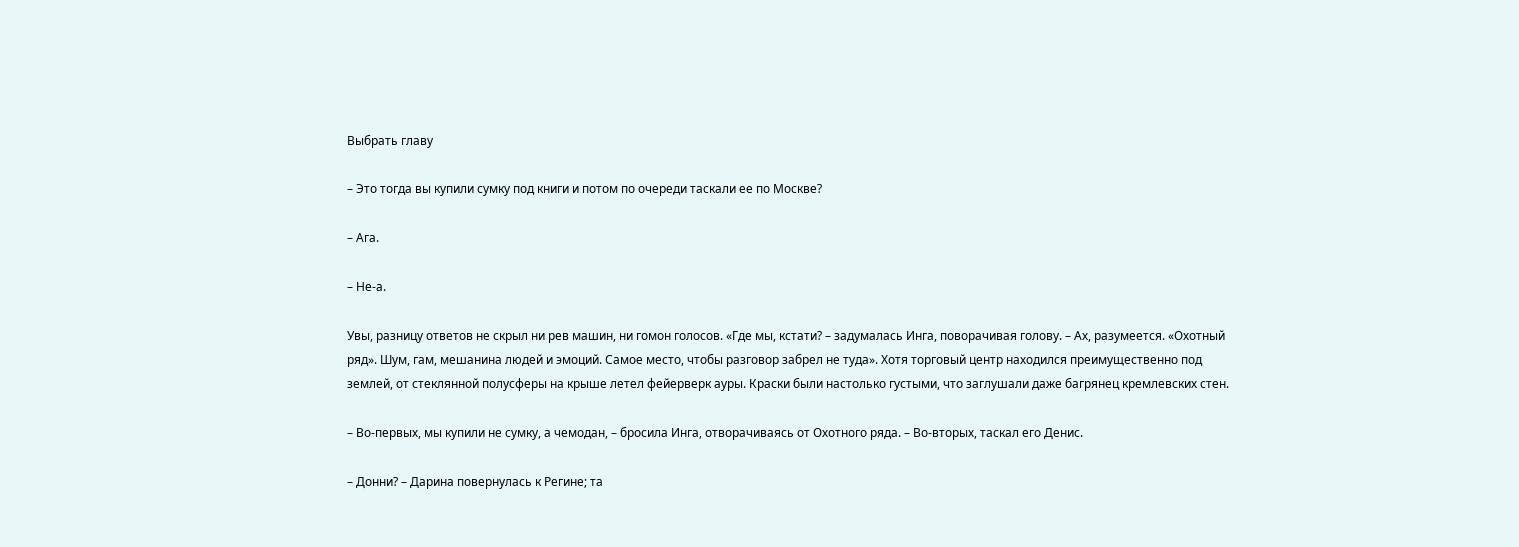Выбрать главу

– Это тогда вы купили сумку под книги и потом по очереди таскали ее по Москве?

– Ага.

– Не-а.

Увы, разницу ответов не скрыл ни рев машин, ни гомон голосов. «Где мы, кстати? – задумалась Инга, поворачивая голову. – Ах, разумеется. «Охотный ряд». Шум, гам, мешанина людей и эмоций. Самое место, чтобы разговор забрел не туда». Хотя торговый центр находился преимущественно под землей, от стеклянной полусферы на крыше летел фейерверк ауры. Краски были настолько густыми, что заглушали даже багрянец кремлевских стен.

– Во-первых, мы купили не сумку, а чемодан, – бросила Инга, отворачиваясь от Охотного ряда. – Во-вторых, таскал его Денис.

– Донни? – Дарина повернулась к Регине; та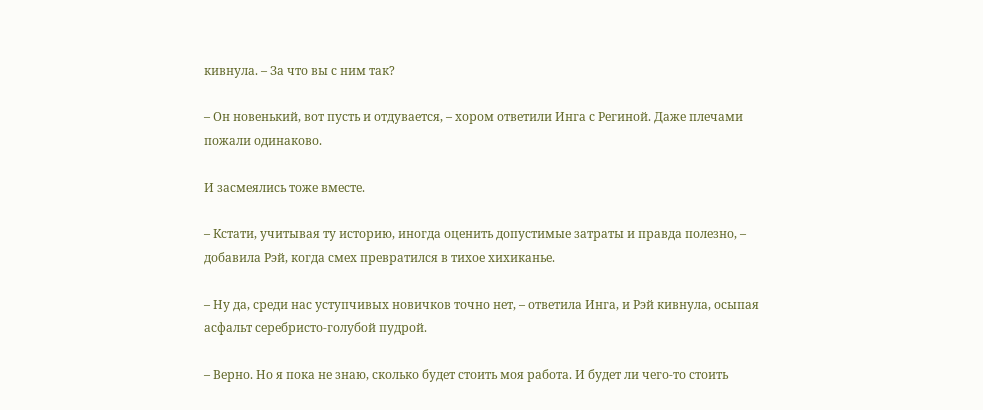кивнула. – За что вы с ним так?

– Он новенький, вот пусть и отдувается, – хором ответили Инга с Региной. Даже плечами пожали одинаково.

И засмеялись тоже вместе.

– Кстати, учитывая ту историю, иногда оценить допустимые затраты и правда полезно, – добавила Рэй, когда смех превратился в тихое хихиканье.

– Ну да, среди нас уступчивых новичков точно нет, – ответила Инга, и Рэй кивнула, осыпая асфальт серебристо-голубой пудрой.

– Верно. Но я пока не знаю, сколько будет стоить моя работа. И будет ли чего-то стоить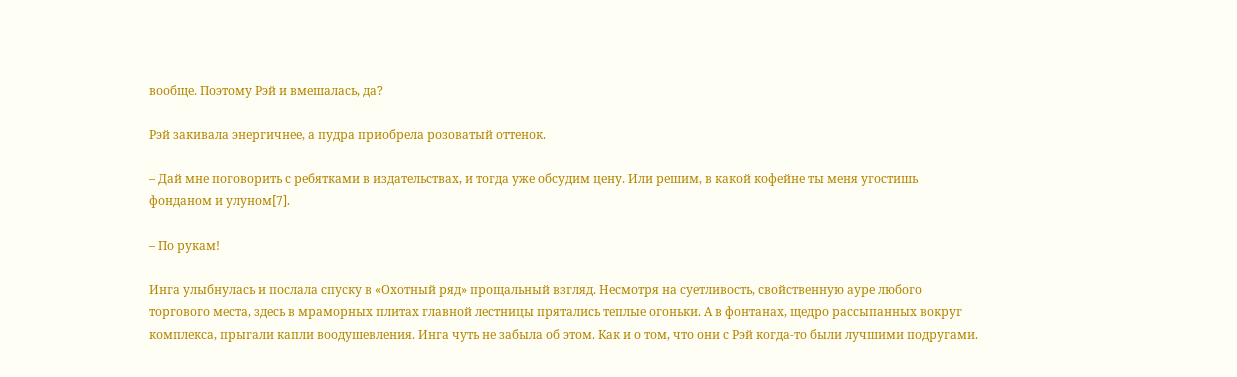вообще. Поэтому Рэй и вмешалась, да?

Рэй закивала энергичнее, а пудра приобрела розоватый оттенок.

– Дай мне поговорить с ребятками в издательствах, и тогда уже обсудим цену. Или решим, в какой кофейне ты меня угостишь фонданом и улуном[7].

– По рукам!

Инга улыбнулась и послала спуску в «Охотный ряд» прощальный взгляд. Несмотря на суетливость, свойственную ауре любого торгового места, здесь в мраморных плитах главной лестницы прятались теплые огоньки. А в фонтанах, щедро рассыпанных вокруг комплекса, прыгали капли воодушевления. Инга чуть не забыла об этом. Как и о том, что они с Рэй когда-то были лучшими подругами.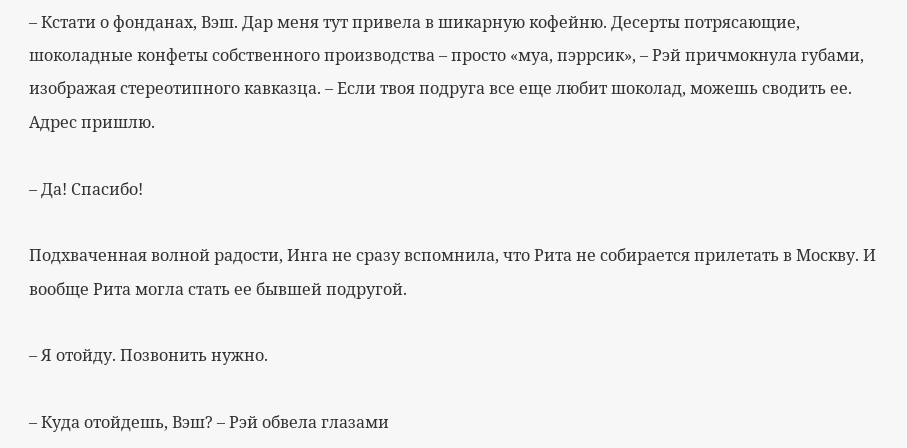– Кстати о фонданах, Вэш. Дар меня тут привела в шикарную кофейню. Десерты потрясающие, шоколадные конфеты собственного производства – просто «муа, пэррсик», – Рэй причмокнула губами, изображая стереотипного кавказца. – Если твоя подруга все еще любит шоколад, можешь сводить ее. Адрес пришлю.

– Да! Спасибо!

Подхваченная волной радости, Инга не сразу вспомнила, что Рита не собирается прилетать в Москву. И вообще Рита могла стать ее бывшей подругой.

– Я отойду. Позвонить нужно.

– Куда отойдешь, Вэш? – Рэй обвела глазами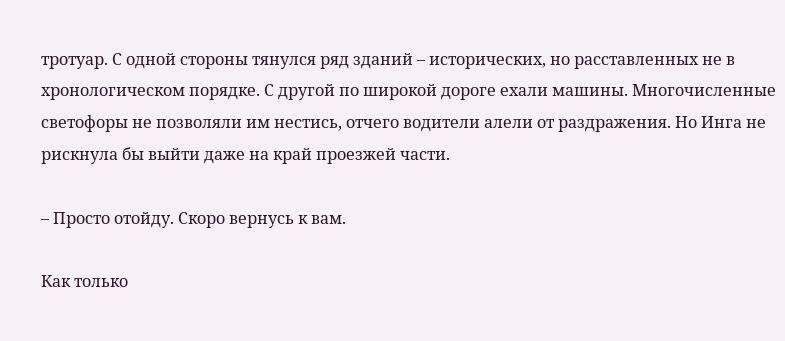тротуар. С одной стороны тянулся ряд зданий – исторических, но расставленных не в хронологическом порядке. С другой по широкой дороге ехали машины. Многочисленные светофоры не позволяли им нестись, отчего водители алели от раздражения. Но Инга не рискнула бы выйти даже на край проезжей части.

– Просто отойду. Скоро вернусь к вам.

Как только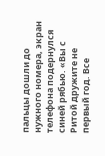пальцы дошли до нужного номера, экран телефона подернулся синей рябью. «Вы с Ритой дружите не первый год. Все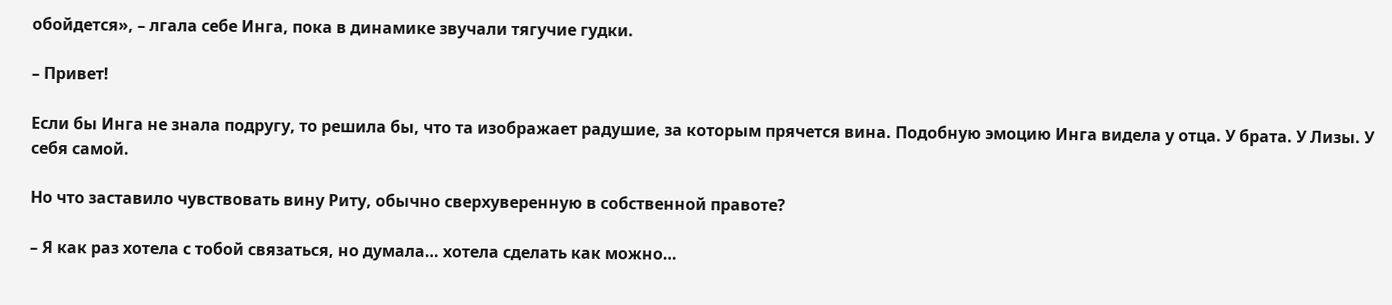обойдется», – лгала себе Инга, пока в динамике звучали тягучие гудки.

– Привет!

Если бы Инга не знала подругу, то решила бы, что та изображает радушие, за которым прячется вина. Подобную эмоцию Инга видела у отца. У брата. У Лизы. У себя самой.

Но что заставило чувствовать вину Риту, обычно сверхуверенную в собственной правоте?

– Я как раз хотела с тобой связаться, но думала… хотела сделать как можно…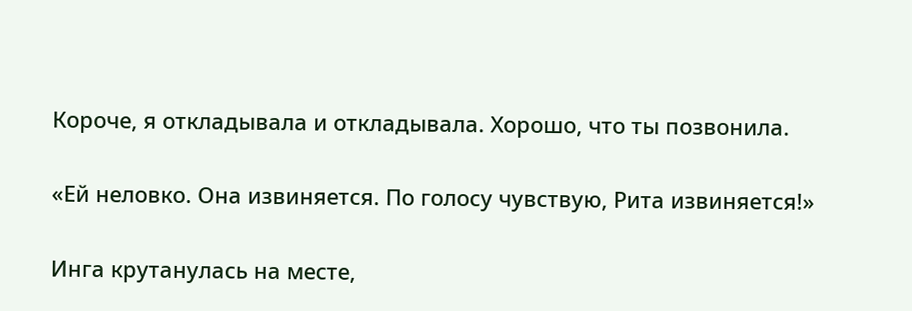Короче, я откладывала и откладывала. Хорошо, что ты позвонила.

«Ей неловко. Она извиняется. По голосу чувствую, Рита извиняется!»

Инга крутанулась на месте,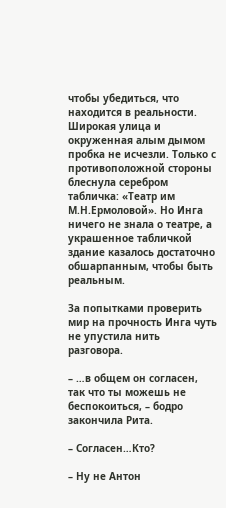чтобы убедиться, что находится в реальности. Широкая улица и окруженная алым дымом пробка не исчезли. Только с противоположной стороны блеснула серебром табличка: «Театр им М.Н.Ермоловой». Но Инга ничего не знала о театре, а украшенное табличкой здание казалось достаточно обшарпанным, чтобы быть реальным.

За попытками проверить мир на прочность Инга чуть не упустила нить разговора.

– …в общем он согласен, так что ты можешь не беспокоиться, – бодро закончила Рита.

– Согласен…Кто?

– Ну не Антон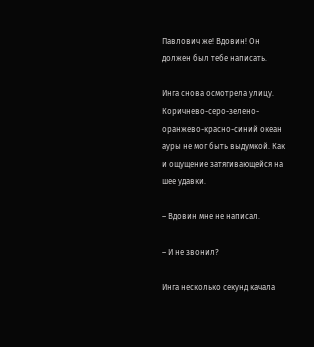Павлович же! Вдовин! Он должен был тебе написать.

Инга снова осмотрела улицу. Коричнево-серо-зелено-оранжево-красно-синий океан ауры не мог быть выдумкой. Как и ощущение затягивающейся на шее удавки.

– Вдовин мне не написал.

– И не звонил?

Инга несколько секунд качала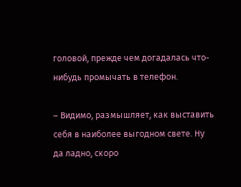головой, прежде чем догадалась что-нибудь промычать в телефон.

– Видимо, размышляет, как выставить себя в наиболее выгодном свете. Ну да ладно, скоро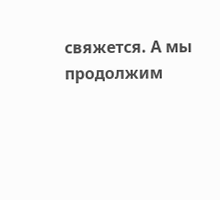свяжется. А мы продолжим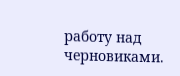работу над черновиками.